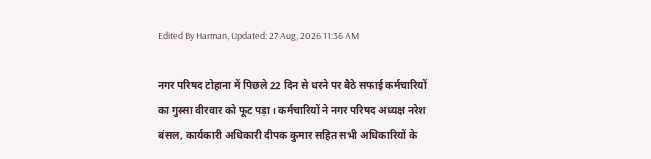Edited By Harman, Updated: 27 Aug, 2026 11:36 AM

नगर परिषद टोहाना में पिछले 22 दिन से धरने पर बैठे सफाई कर्मचारियों का गुस्सा वीरवार को फूट पड़ा। कर्मचारियों ने नगर परिषद अध्यक्ष नरेश बंसल, कार्यकारी अधिकारी दीपक कुमार सहित सभी अधिकारियों के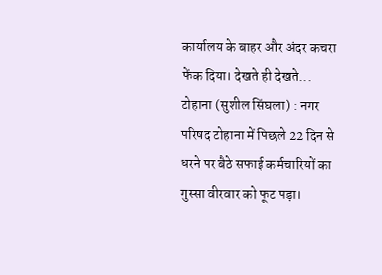कार्यालय के बाहर और अंदर कचरा फेंक दिया। देखते ही देखते...
टोहाना (सुशील सिंघला) : नगर परिषद टोहाना में पिछले 22 दिन से धरने पर बैठे सफाई कर्मचारियों का गुस्सा वीरवार को फूट पड़ा।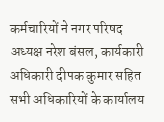कर्मचारियों ने नगर परिषद अध्यक्ष नरेश बंसल, कार्यकारी अधिकारी दीपक कुमार सहित सभी अधिकारियों के कार्यालय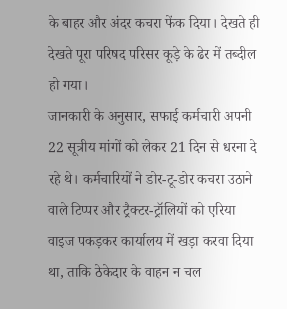के बाहर और अंदर कचरा फेंक दिया। देखते ही देखते पूरा परिषद परिसर कूड़े के ढेर में तब्दील हो गया।
जानकारी के अनुसार, सफाई कर्मचारी अपनी 22 सूत्रीय मांगों को लेकर 21 दिन से धरना दे रहे थे। कर्मचारियों ने डोर-टू-डोर कचरा उठाने वाले टिप्पर और ट्रैक्टर-ट्रॉलियों को एरिया वाइज पकड़कर कार्यालय में खड़ा करवा दिया था, ताकि ठेकेदार के वाहन न चल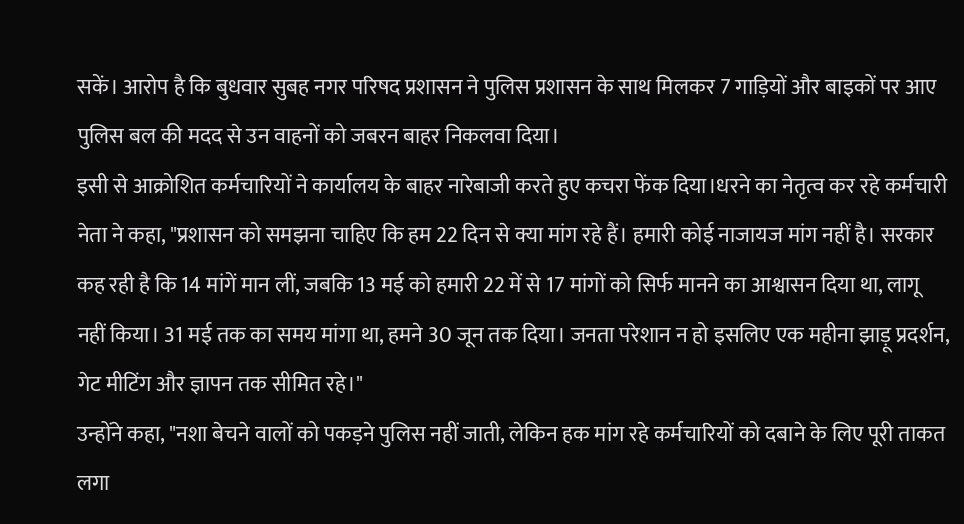सकें। आरोप है कि बुधवार सुबह नगर परिषद प्रशासन ने पुलिस प्रशासन के साथ मिलकर 7 गाड़ियों और बाइकों पर आए पुलिस बल की मदद से उन वाहनों को जबरन बाहर निकलवा दिया।
इसी से आक्रोशित कर्मचारियों ने कार्यालय के बाहर नारेबाजी करते हुए कचरा फेंक दिया।धरने का नेतृत्व कर रहे कर्मचारी नेता ने कहा, "प्रशासन को समझना चाहिए कि हम 22 दिन से क्या मांग रहे हैं। हमारी कोई नाजायज मांग नहीं है। सरकार कह रही है कि 14 मांगें मान लीं, जबकि 13 मई को हमारी 22 में से 17 मांगों को सिर्फ मानने का आश्वासन दिया था, लागू नहीं किया। 31 मई तक का समय मांगा था, हमने 30 जून तक दिया। जनता परेशान न हो इसलिए एक महीना झाड़ू प्रदर्शन, गेट मीटिंग और ज्ञापन तक सीमित रहे।"
उन्होंने कहा, "नशा बेचने वालों को पकड़ने पुलिस नहीं जाती, लेकिन हक मांग रहे कर्मचारियों को दबाने के लिए पूरी ताकत लगा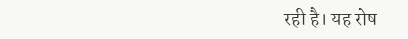रही है। यह रोष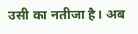उसी का नतीजा है। अब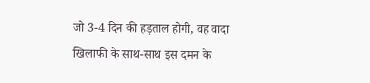जो 3-4 दिन की हड़ताल होगी, वह वादा खिलाफी के साथ-साथ इस दमन के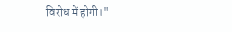विरोध में होगी।"